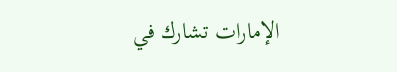الإمارات تشارك في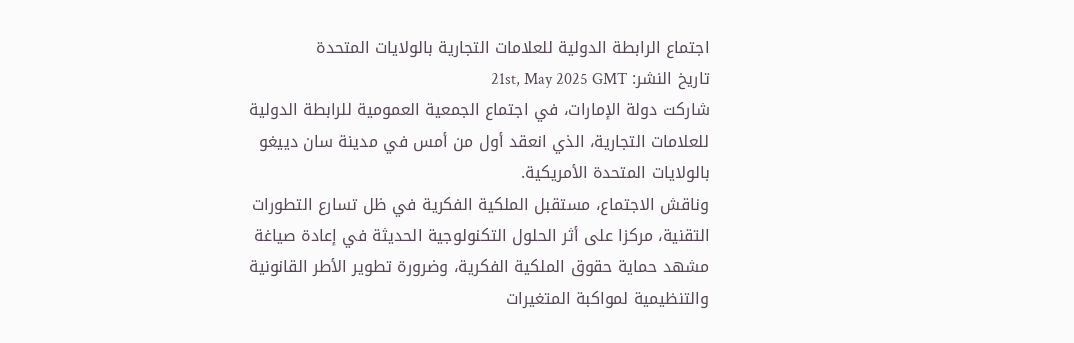اجتماع الرابطة الدولية للعلامات التجارية بالولايات المتحدة
تاريخ النشر: 21st, May 2025 GMT
شاركت دولة الإمارات، في اجتماع الجمعية العمومية للرابطة الدولية للعلامات التجارية، الذي انعقد أول من أمس في مدينة سان دييغو بالولايات المتحدة الأمريكية.
وناقش الاجتماع، مستقبل الملكية الفكرية في ظل تسارع التطورات التقنية، مركزا على أثر الحلول التكنولوجية الحديثة في إعادة صياغة مشهد حماية حقوق الملكية الفكرية، وضرورة تطوير الأطر القانونية والتنظيمية لمواكبة المتغيرات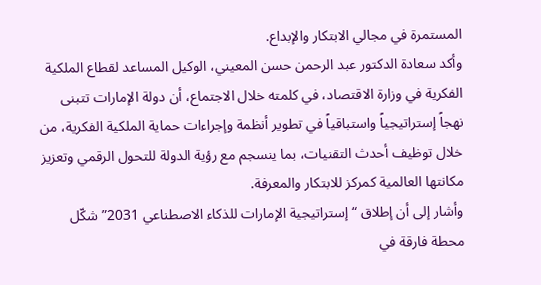المستمرة في مجالي الابتكار والإبداع.
وأكد سعادة الدكتور عبد الرحمن حسن المعيني، الوكيل المساعد لقطاع الملكية الفكرية في وزارة الاقتصاد، في كلمته خلال الاجتماع، أن دولة الإمارات تتبنى نهجاً إستراتيجياً واستباقياً في تطوير أنظمة وإجراءات حماية الملكية الفكرية، من خلال توظيف أحدث التقنيات، بما ينسجم مع رؤية الدولة للتحول الرقمي وتعزيز مكانتها العالمية كمركز للابتكار والمعرفة.
وأشار إلى أن إطلاق “إستراتيجية الإمارات للذكاء الاصطناعي 2031” شكّل محطة فارقة في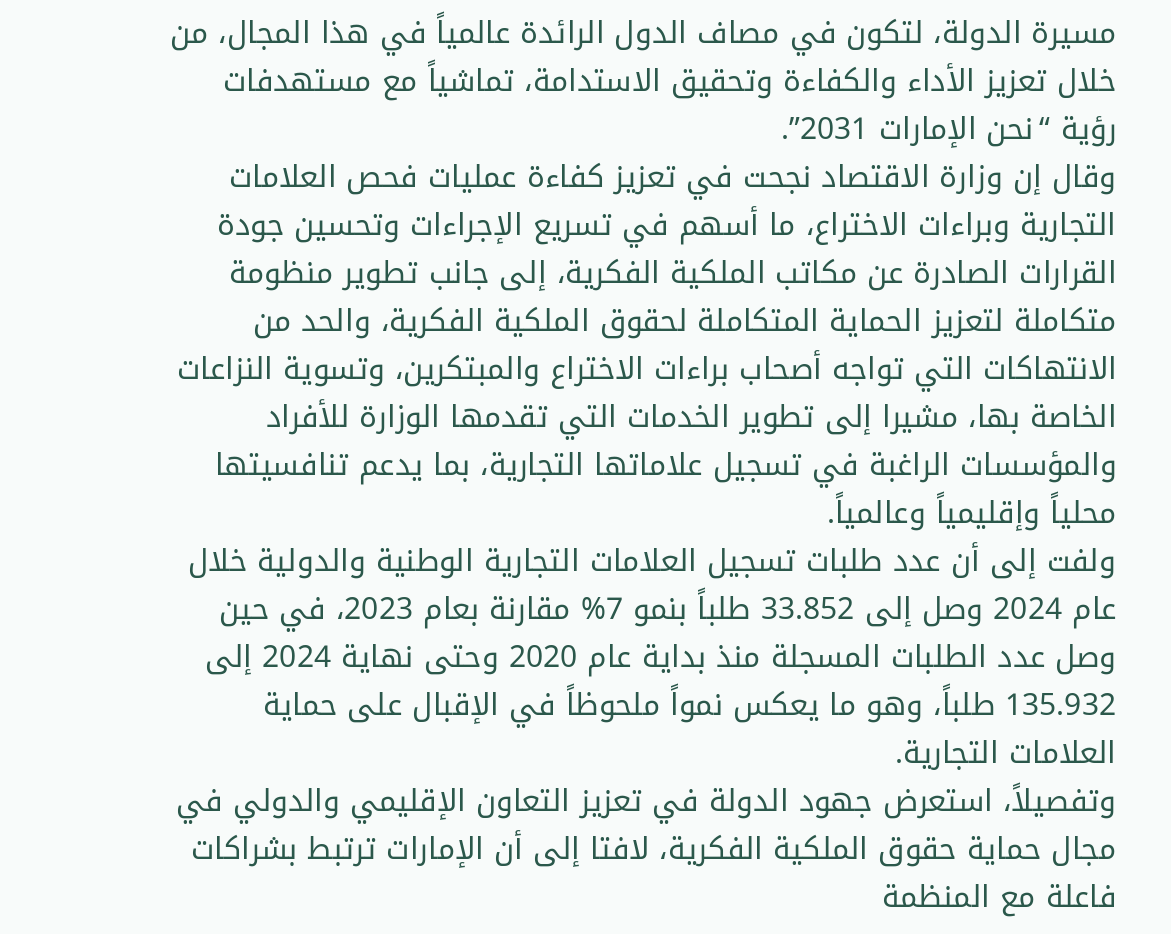مسيرة الدولة، لتكون في مصاف الدول الرائدة عالمياً في هذا المجال، من خلال تعزيز الأداء والكفاءة وتحقيق الاستدامة، تماشياً مع مستهدفات رؤية “نحن الإمارات 2031”.
وقال إن وزارة الاقتصاد نجحت في تعزيز كفاءة عمليات فحص العلامات التجارية وبراءات الاختراع، ما أسهم في تسريع الإجراءات وتحسين جودة القرارات الصادرة عن مكاتب الملكية الفكرية، إلى جانب تطوير منظومة متكاملة لتعزيز الحماية المتكاملة لحقوق الملكية الفكرية، والحد من الانتهاكات التي تواجه أصحاب براءات الاختراع والمبتكرين، وتسوية النزاعات الخاصة بها، مشيرا إلى تطوير الخدمات التي تقدمها الوزارة للأفراد والمؤسسات الراغبة في تسجيل علاماتها التجارية، بما يدعم تنافسيتها محلياً وإقليمياً وعالمياً.
ولفت إلى أن عدد طلبات تسجيل العلامات التجارية الوطنية والدولية خلال عام 2024 وصل إلى 33.852 طلباً بنمو 7% مقارنة بعام 2023، في حين وصل عدد الطلبات المسجلة منذ بداية عام 2020 وحتى نهاية 2024 إلى 135.932 طلباً، وهو ما يعكس نمواً ملحوظاً في الإقبال على حماية العلامات التجارية.
وتفصيلاً، استعرض جهود الدولة في تعزيز التعاون الإقليمي والدولي في مجال حماية حقوق الملكية الفكرية، لافتا إلى أن الإمارات ترتبط بشراكات فاعلة مع المنظمة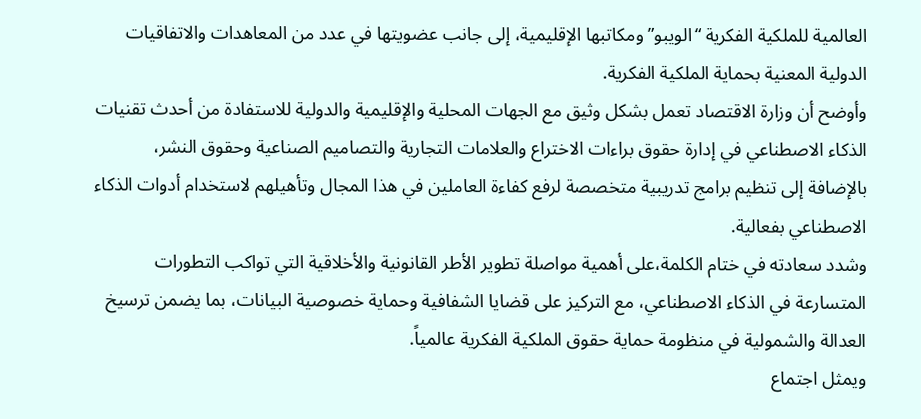العالمية للملكية الفكرية “الويبو” ومكاتبها الإقليمية، إلى جانب عضويتها في عدد من المعاهدات والاتفاقيات الدولية المعنية بحماية الملكية الفكرية.
وأوضح أن وزارة الاقتصاد تعمل بشكل وثيق مع الجهات المحلية والإقليمية والدولية للاستفادة من أحدث تقنيات الذكاء الاصطناعي في إدارة حقوق براءات الاختراع والعلامات التجارية والتصاميم الصناعية وحقوق النشر، بالإضافة إلى تنظيم برامج تدريبية متخصصة لرفع كفاءة العاملين في هذا المجال وتأهيلهم لاستخدام أدوات الذكاء الاصطناعي بفعالية.
وشدد سعادته في ختام الكلمة،على أهمية مواصلة تطوير الأطر القانونية والأخلاقية التي تواكب التطورات المتسارعة في الذكاء الاصطناعي، مع التركيز على قضايا الشفافية وحماية خصوصية البيانات، بما يضمن ترسيخ العدالة والشمولية في منظومة حماية حقوق الملكية الفكرية عالمياً.
ويمثل اجتماع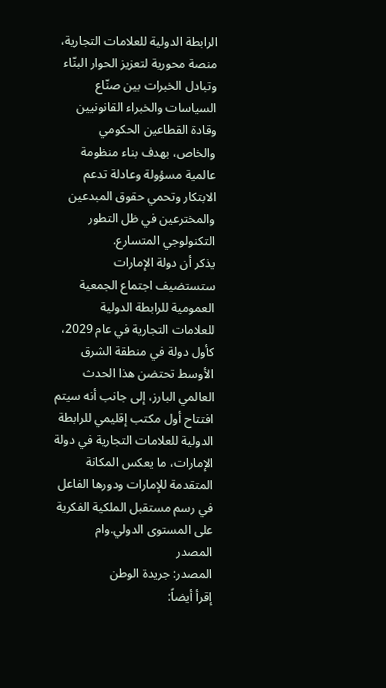الرابطة الدولية للعلامات التجارية، منصة محورية لتعزيز الحوار البنّاء وتبادل الخبرات بين صنّاع السياسات والخبراء القانونيين وقادة القطاعين الحكومي والخاص، بهدف بناء منظومة عالمية مسؤولة وعادلة تدعم الابتكار وتحمي حقوق المبدعين والمخترعين في ظل التطور التكنولوجي المتسارع.
يذكر أن دولة الإمارات ستستضيف اجتماع الجمعية العمومية للرابطة الدولية للعلامات التجارية في عام 2029، كأول دولة في منطقة الشرق الأوسط تحتضن هذا الحدث العالمي البارز، إلى جانب أنه سيتم افتتاح أول مكتب إقليمي للرابطة الدولية للعلامات التجارية في دولة الإمارات، ما يعكس المكانة المتقدمة للإمارات ودورها الفاعل في رسم مستقبل الملكية الفكرية على المستوى الدولي.وام
المصدر
المصدر: جريدة الوطن
إقرأ أيضاً: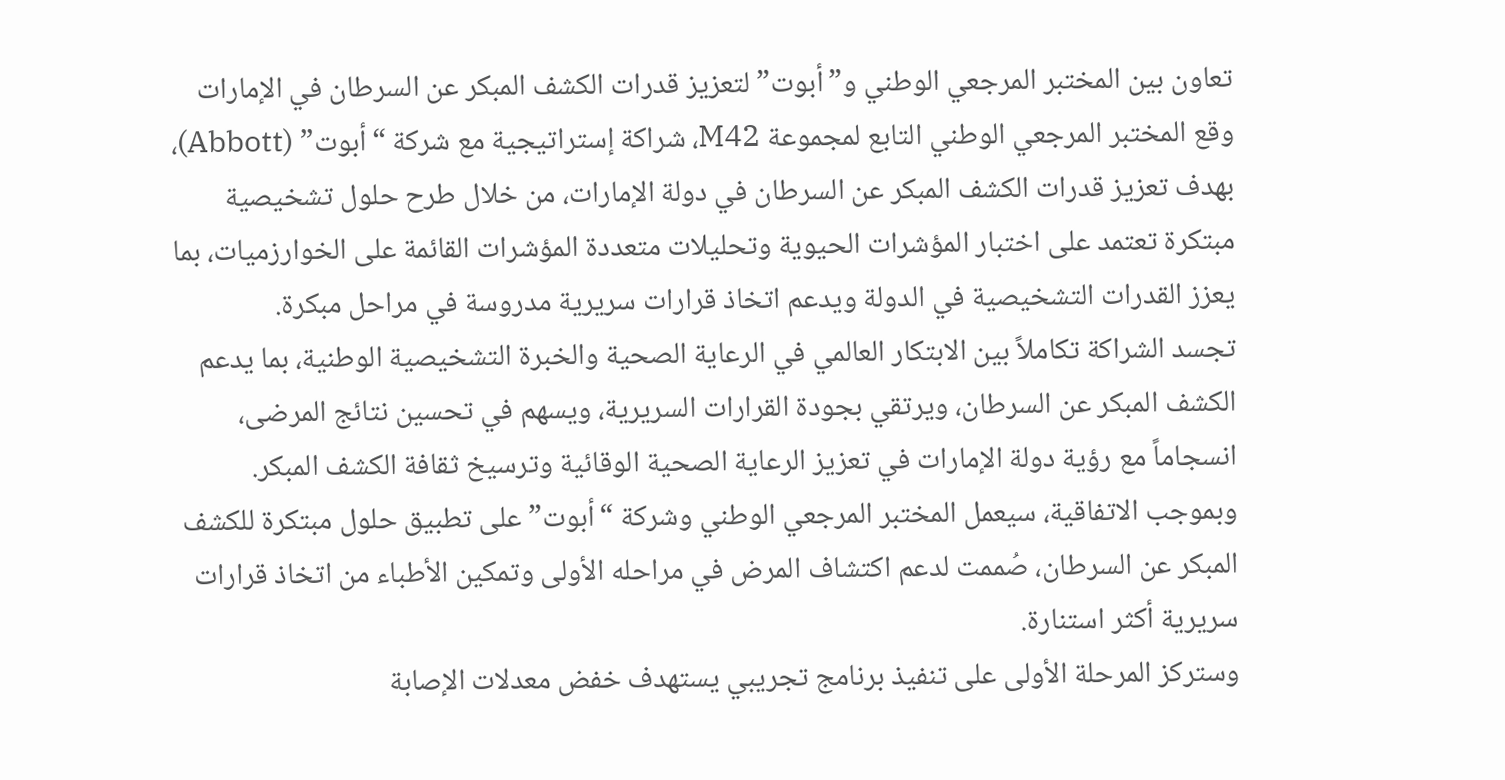تعاون بين المختبر المرجعي الوطني و”أبوت” لتعزيز قدرات الكشف المبكر عن السرطان في الإمارات
وقع المختبر المرجعي الوطني التابع لمجموعة M42، شراكة إستراتيجية مع شركة “أبوت” (Abbott)، بهدف تعزيز قدرات الكشف المبكر عن السرطان في دولة الإمارات، من خلال طرح حلول تشخيصية مبتكرة تعتمد على اختبار المؤشرات الحيوية وتحليلات متعددة المؤشرات القائمة على الخوارزميات، بما يعزز القدرات التشخيصية في الدولة ويدعم اتخاذ قرارات سريرية مدروسة في مراحل مبكرة.
تجسد الشراكة تكاملاً بين الابتكار العالمي في الرعاية الصحية والخبرة التشخيصية الوطنية، بما يدعم الكشف المبكر عن السرطان، ويرتقي بجودة القرارات السريرية، ويسهم في تحسين نتائج المرضى، انسجاماً مع رؤية دولة الإمارات في تعزيز الرعاية الصحية الوقائية وترسيخ ثقافة الكشف المبكر.
وبموجب الاتفاقية، سيعمل المختبر المرجعي الوطني وشركة “أبوت” على تطبيق حلول مبتكرة للكشف المبكر عن السرطان، صُممت لدعم اكتشاف المرض في مراحله الأولى وتمكين الأطباء من اتخاذ قرارات سريرية أكثر استنارة.
وستركز المرحلة الأولى على تنفيذ برنامج تجريبي يستهدف خفض معدلات الإصابة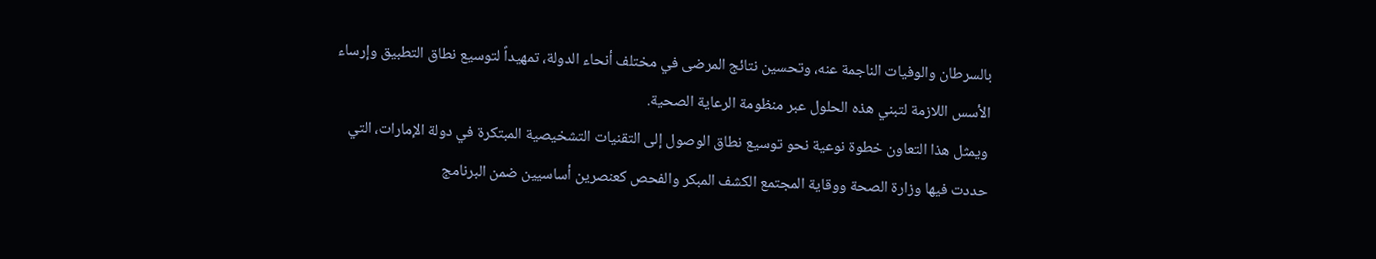بالسرطان والوفيات الناجمة عنه، وتحسين نتائج المرضى في مختلف أنحاء الدولة، تمهيداً لتوسيع نطاق التطبيق وإرساء الأسس اللازمة لتبني هذه الحلول عبر منظومة الرعاية الصحية.
ويمثل هذا التعاون خطوة نوعية نحو توسيع نطاق الوصول إلى التقنيات التشخيصية المبتكرة في دولة الإمارات، التي حددت فيها وزارة الصحة ووقاية المجتمع الكشف المبكر والفحص كعنصرين أساسيين ضمن البرنامج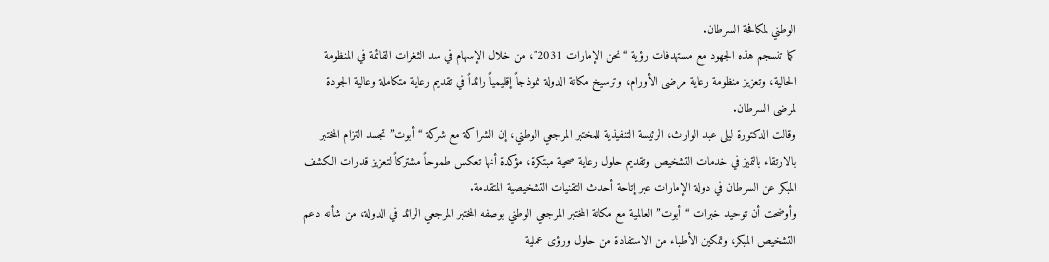الوطني لمكافحة السرطان.
كما تنسجم هذه الجهود مع مستهدفات رؤية “نحن الإمارات 2031″، من خلال الإسهام في سد الثغرات القائمة في المنظومة الحالية، وتعزيز منظومة رعاية مرضى الأورام، وترسيخ مكانة الدولة نموذجاً إقليمياً رائداً في تقديم رعاية متكاملة وعالية الجودة لمرضى السرطان.
وقالت الدكتورة ليلى عبد الوارث، الرئيسة التنفيذية للمختبر المرجعي الوطني، إن الشراكة مع شركة “أبوت” تجسد التزام المختبر بالارتقاء بالتميز في خدمات التشخيص وتقديم حلول رعاية صحية مبتكرة، مؤكدة أنها تعكس طموحاً مشتركاً لتعزيز قدرات الكشف المبكر عن السرطان في دولة الإمارات عبر إتاحة أحدث التقنيات التشخيصية المتقدمة.
وأوضحت أن توحيد خبرات “أبوت” العالمية مع مكانة المختبر المرجعي الوطني بوصفه المختبر المرجعي الرائد في الدولة، من شأنه دعم التشخيص المبكر، وتمكين الأطباء من الاستفادة من حلول ورؤى عملية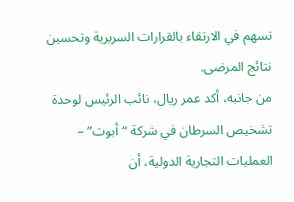تسهم في الارتقاء بالقرارات السريرية وتحسين نتائج المرضى.
من جانبه، أكد عمر ريال، نائب الرئيس لوحدة تشخيص السرطان في شركة “أبوت” – العمليات التجارية الدولية، أن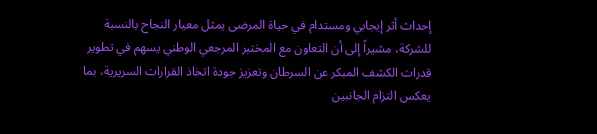إحداث أثر إيجابي ومستدام في حياة المرضى يمثل معيار النجاح بالنسبة للشركة، مشيراً إلى أن التعاون مع المختبر المرجعي الوطني يسهم في تطوير قدرات الكشف المبكر عن السرطان وتعزيز جودة اتخاذ القرارات السريرية، بما يعكس التزام الجانبين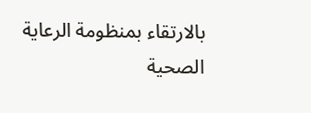بالارتقاء بمنظومة الرعاية الصحية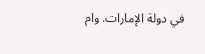في دولة الإمارات. وام